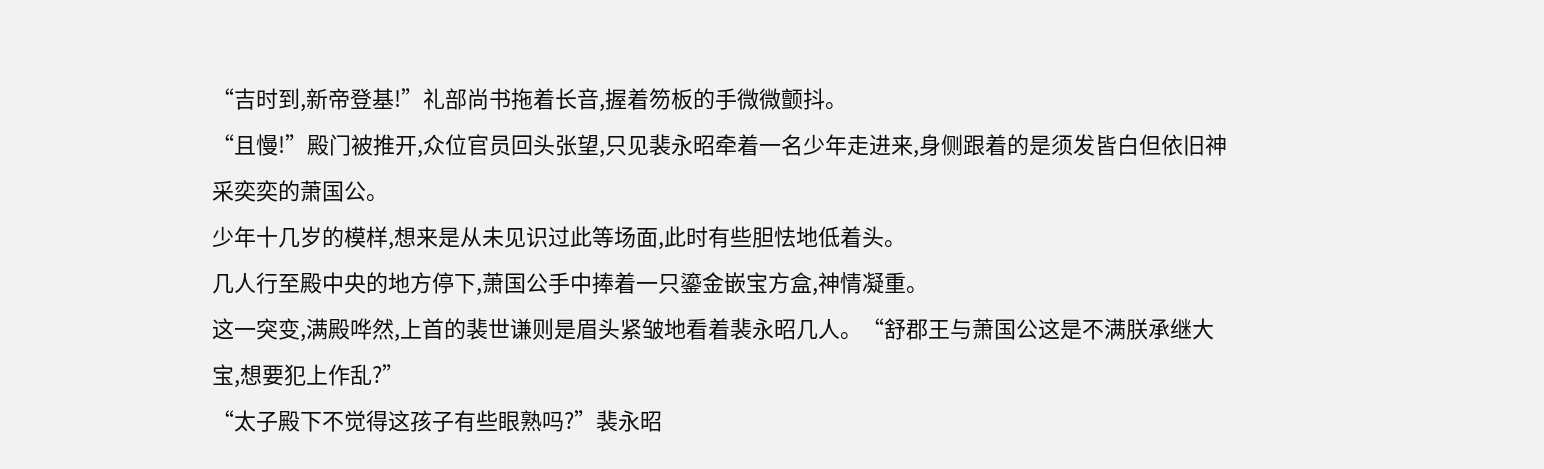“吉时到,新帝登基!”礼部尚书拖着长音,握着笏板的手微微颤抖。
“且慢!”殿门被推开,众位官员回头张望,只见裴永昭牵着一名少年走进来,身侧跟着的是须发皆白但依旧神采奕奕的萧国公。
少年十几岁的模样,想来是从未见识过此等场面,此时有些胆怯地低着头。
几人行至殿中央的地方停下,萧国公手中捧着一只鎏金嵌宝方盒,神情凝重。
这一突变,满殿哗然,上首的裴世谦则是眉头紧皱地看着裴永昭几人。“舒郡王与萧国公这是不满朕承继大宝,想要犯上作乱?”
“太子殿下不觉得这孩子有些眼熟吗?”裴永昭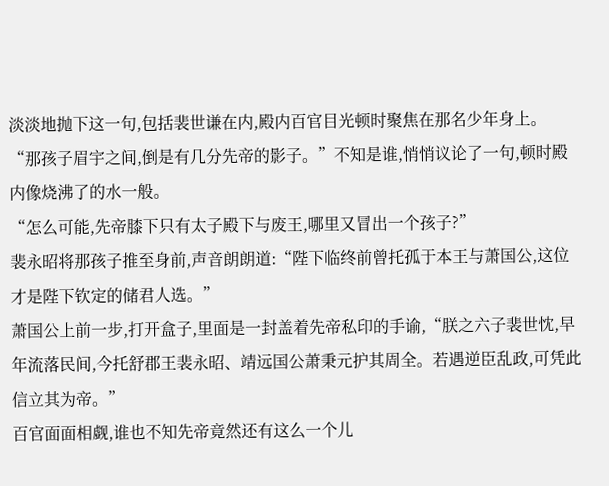淡淡地抛下这一句,包括裴世谦在内,殿内百官目光顿时聚焦在那名少年身上。
“那孩子眉宇之间,倒是有几分先帝的影子。”不知是谁,悄悄议论了一句,顿时殿内像烧沸了的水一般。
“怎么可能,先帝膝下只有太子殿下与废王,哪里又冒出一个孩子?”
裴永昭将那孩子推至身前,声音朗朗道:“陛下临终前曾托孤于本王与萧国公,这位才是陛下钦定的储君人选。”
萧国公上前一步,打开盒子,里面是一封盖着先帝私印的手谕,“朕之六子裴世忱,早年流落民间,今托舒郡王裴永昭、靖远国公萧秉元护其周全。若遇逆臣乱政,可凭此信立其为帝。”
百官面面相觑,谁也不知先帝竟然还有这么一个儿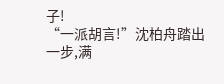子!
“一派胡言!”沈柏舟踏出一步,满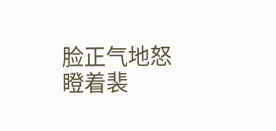脸正气地怒瞪着裴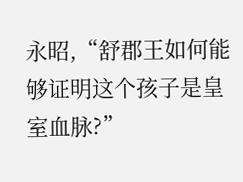永昭,“舒郡王如何能够证明这个孩子是皇室血脉?”